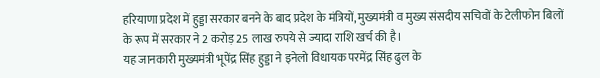हरियाणा प्रदेश में हुड्डा सरकार बनने के बाद प्रदेश के मंत्रियों, मुख्यमंत्री व मुख्य संसदीय सचिवों के टेलीफोन बिलों के रूप में सरकार ने 2 करोड़ 25 लाख रुपये से ज्यादा राशि खर्च की है।
यह जानकारी मुख्यमंत्री भूपेंद्र सिंह हुड्डा ने इनेलो विधायक परमेंद्र सिंह ढुल के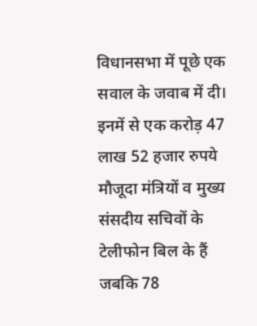विधानसभा में पूछे एक सवाल के जवाब में दी। इनमें से एक करोड़ 47 लाख 52 हजार रुपये मौजूदा मंत्रियों व मुख्य संसदीय सचिवों के टेलीफोन बिल के हैं जबकि 78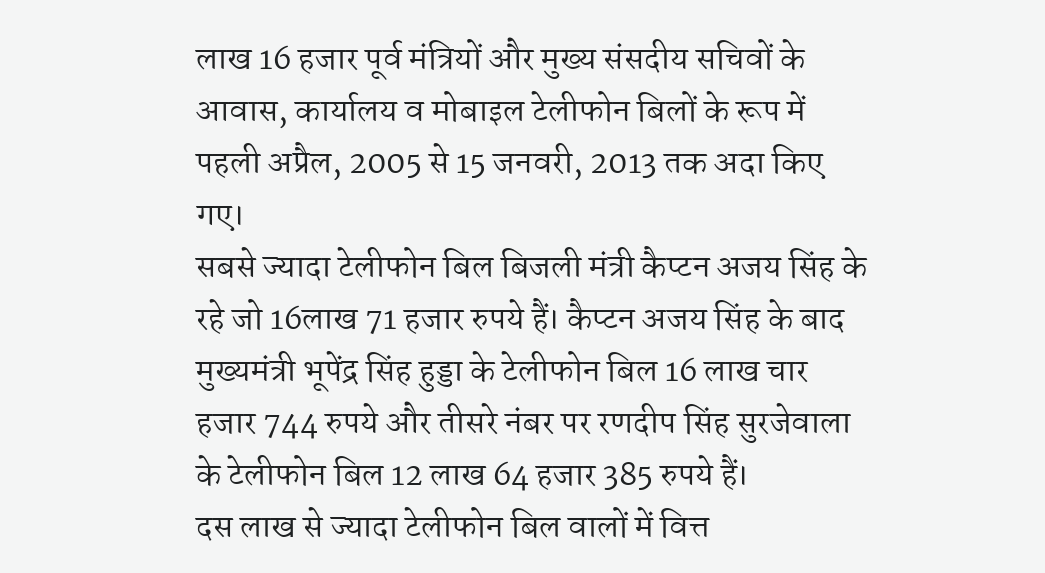लाख 16 हजार पूर्व मंत्रियों और मुख्य संसदीय सचिवों के आवास, कार्यालय व मोबाइल टेलीफोन बिलों के रूप में पहली अप्रैल, 2005 से 15 जनवरी, 2013 तक अदा किए गए।
सबसे ज्यादा टेलीफोन बिल बिजली मंत्री कैप्टन अजय सिंह के रहे जो 16लाख 71 हजार रुपये हैं। कैप्टन अजय सिंह के बाद मुख्यमंत्री भूपेंद्र सिंह हुड्डा के टेलीफोन बिल 16 लाख चार हजार 744 रुपये और तीसरे नंबर पर रणदीप सिंह सुरजेवाला के टेलीफोन बिल 12 लाख 64 हजार 385 रुपये हैं।
दस लाख से ज्यादा टेलीफोन बिल वालों में वित्त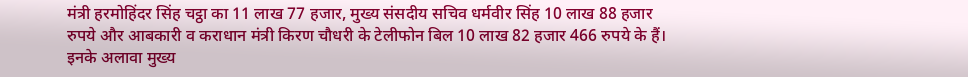मंत्री हरमोहिंदर सिंह चट्ठा का 11 लाख 77 हजार, मुख्य संसदीय सचिव धर्मवीर सिंह 10 लाख 88 हजार रुपये और आबकारी व कराधान मंत्री किरण चौधरी के टेलीफोन बिल 10 लाख 82 हजार 466 रुपये के हैं। इनके अलावा मुख्य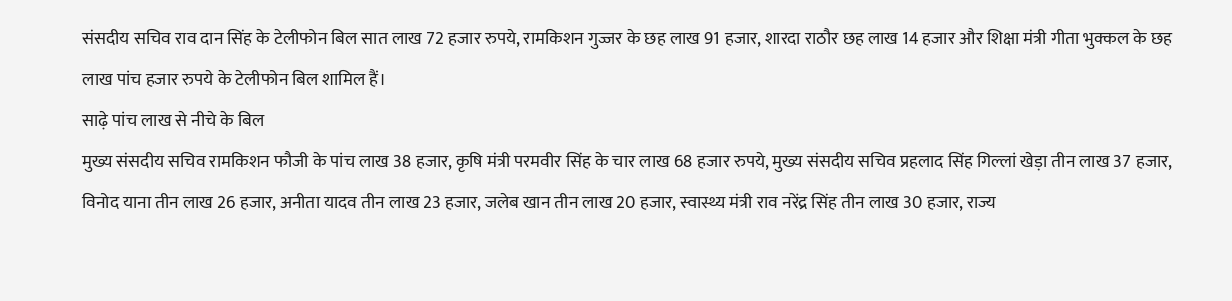संसदीय सचिव राव दान सिंह के टेलीफोन बिल सात लाख 72 हजार रुपये, रामकिशन गुज्जर के छह लाख 91 हजार, शारदा राठौर छह लाख 14 हजार और शिक्षा मंत्री गीता भुक्कल के छह लाख पांच हजार रुपये के टेलीफोन बिल शामिल हैं।
साढ़े पांच लाख से नीचे के बिल
मुख्य संसदीय सचिव रामकिशन फौजी के पांच लाख 38 हजार, कृषि मंत्री परमवीर सिंह के चार लाख 68 हजार रुपये, मुख्य संसदीय सचिव प्रहलाद सिंह गिल्लां खेड़ा तीन लाख 37 हजार, विनोद याना तीन लाख 26 हजार, अनीता यादव तीन लाख 23 हजार, जलेब खान तीन लाख 20 हजार, स्वास्थ्य मंत्री राव नरेंद्र सिंह तीन लाख 30 हजार, राज्य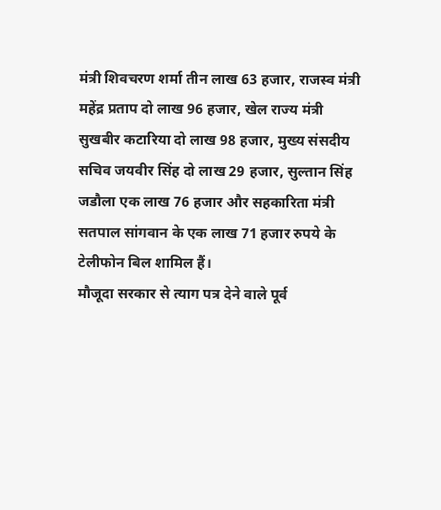मंत्री शिवचरण शर्मा तीन लाख 63 हजार, राजस्व मंत्री महेंद्र प्रताप दो लाख 96 हजार, खेल राज्य मंत्री सुखबीर कटारिया दो लाख 98 हजार, मुख्य संसदीय सचिव जयवीर सिंह दो लाख 29 हजार, सुल्तान सिंह जडौला एक लाख 76 हजार और सहकारिता मंत्री सतपाल सांगवान के एक लाख 71 हजार रुपये के टेलीफोन बिल शामिल हैं।
मौजूदा सरकार से त्याग पत्र देने वाले पूर्व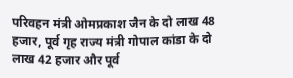परिवहन मंत्री ओमप्रकाश जैन के दो लाख 48 हजार, पूर्व गृह राज्य मंत्री गोपाल कांडा के दो लाख 42 हजार और पूर्व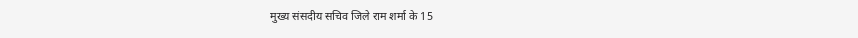मुख्य संसदीय सचिव जिले राम शर्मा के 15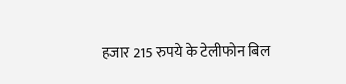हजार 215 रुपये के टेलीफोन बिल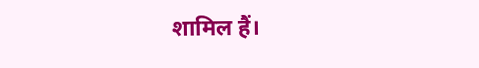शामिल हैं।